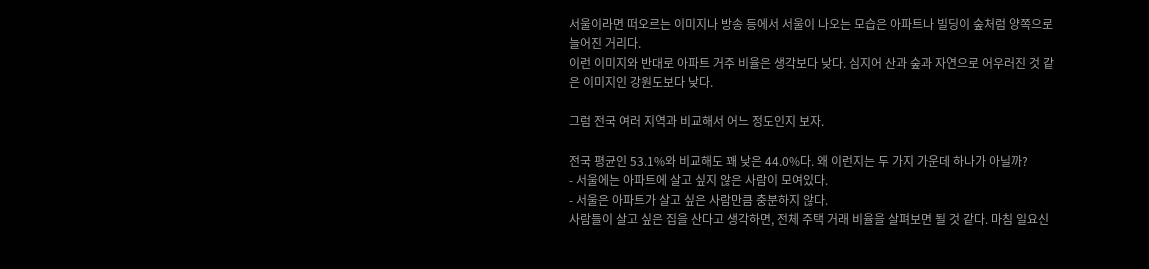서울이라면 떠오르는 이미지나 방송 등에서 서울이 나오는 모습은 아파트나 빌딩이 숲처럼 양쪽으로 늘어진 거리다.
이런 이미지와 반대로 아파트 거주 비율은 생각보다 낮다. 심지어 산과 숲과 자연으로 어우러진 것 같은 이미지인 강원도보다 낮다.

그럼 전국 여러 지역과 비교해서 어느 정도인지 보자.

전국 평균인 53.1%와 비교해도 꽤 낮은 44.0%다. 왜 이런지는 두 가지 가운데 하나가 아닐까?
- 서울에는 아파트에 살고 싶지 않은 사람이 모여있다.
- 서울은 아파트가 살고 싶은 사람만큼 충분하지 않다.
사람들이 살고 싶은 집을 산다고 생각하면, 전체 주택 거래 비율을 살펴보면 될 것 같다. 마침 일요신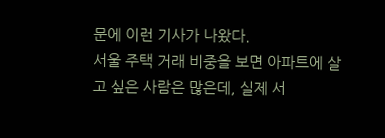문에 이런 기사가 나왔다.
서울 주택 거래 비중을 보면 아파트에 살고 싶은 사람은 많은데, 실제 서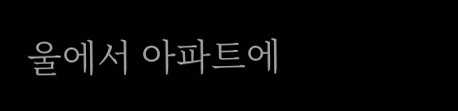울에서 아파트에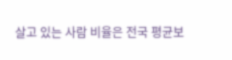살고 있는 사람 비율은 전국 평균보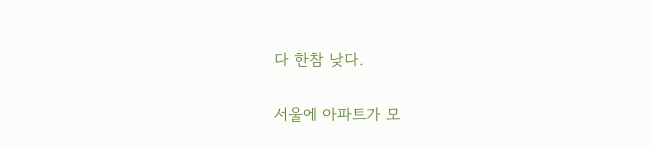다 한참 낮다.

서울에 아파트가 모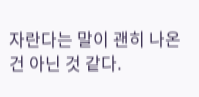자란다는 말이 괜히 나온 건 아닌 것 같다.